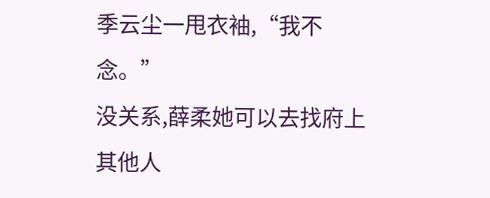季云尘一甩衣袖,“我不念。”
没关系,薛柔她可以去找府上其他人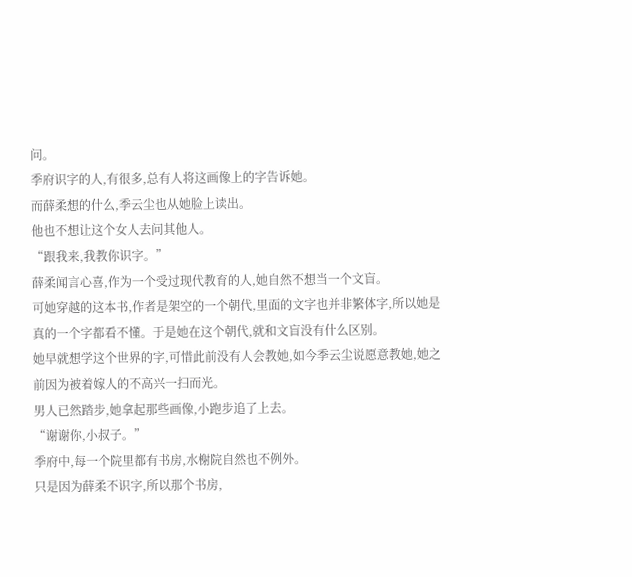问。
季府识字的人,有很多,总有人将这画像上的字告诉她。
而薛柔想的什么,季云尘也从她脸上读出。
他也不想让这个女人去问其他人。
“跟我来,我教你识字。”
薛柔闻言心喜,作为一个受过现代教育的人,她自然不想当一个文盲。
可她穿越的这本书,作者是架空的一个朝代,里面的文字也并非繁体字,所以她是真的一个字都看不懂。于是她在这个朝代,就和文盲没有什么区别。
她早就想学这个世界的字,可惜此前没有人会教她,如今季云尘说愿意教她,她之前因为被着嫁人的不高兴一扫而光。
男人已然踏步,她拿起那些画像,小跑步追了上去。
“谢谢你,小叔子。”
季府中,每一个院里都有书房,水榭院自然也不例外。
只是因为薛柔不识字,所以那个书房,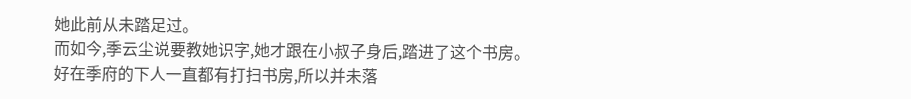她此前从未踏足过。
而如今,季云尘说要教她识字,她才跟在小叔子身后,踏进了这个书房。
好在季府的下人一直都有打扫书房,所以并未落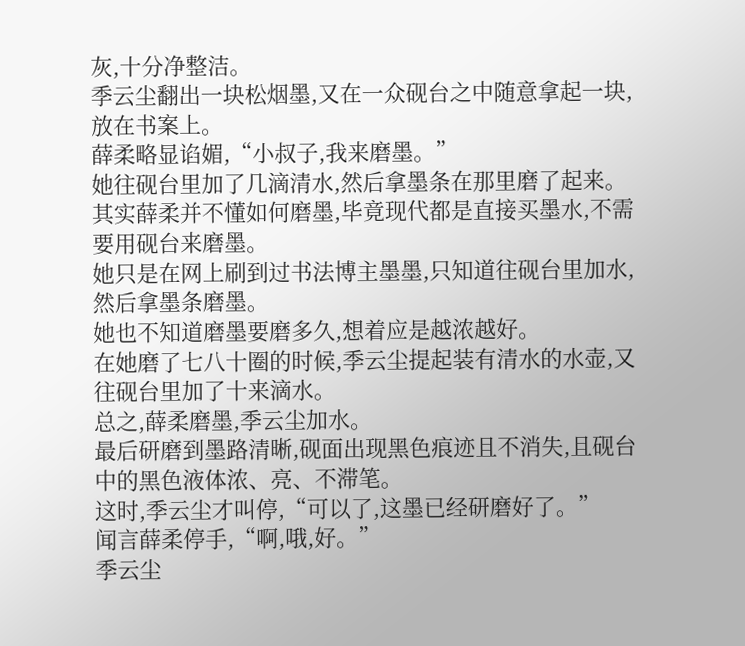灰,十分净整洁。
季云尘翻出一块松烟墨,又在一众砚台之中随意拿起一块,放在书案上。
薛柔略显谄媚,“小叔子,我来磨墨。”
她往砚台里加了几滴清水,然后拿墨条在那里磨了起来。
其实薛柔并不懂如何磨墨,毕竟现代都是直接买墨水,不需要用砚台来磨墨。
她只是在网上刷到过书法博主墨墨,只知道往砚台里加水,然后拿墨条磨墨。
她也不知道磨墨要磨多久,想着应是越浓越好。
在她磨了七八十圈的时候,季云尘提起装有清水的水壶,又往砚台里加了十来滴水。
总之,薛柔磨墨,季云尘加水。
最后研磨到墨路清晰,砚面出现黑色痕迹且不消失,且砚台中的黑色液体浓、亮、不滞笔。
这时,季云尘才叫停,“可以了,这墨已经研磨好了。”
闻言薛柔停手,“啊,哦,好。”
季云尘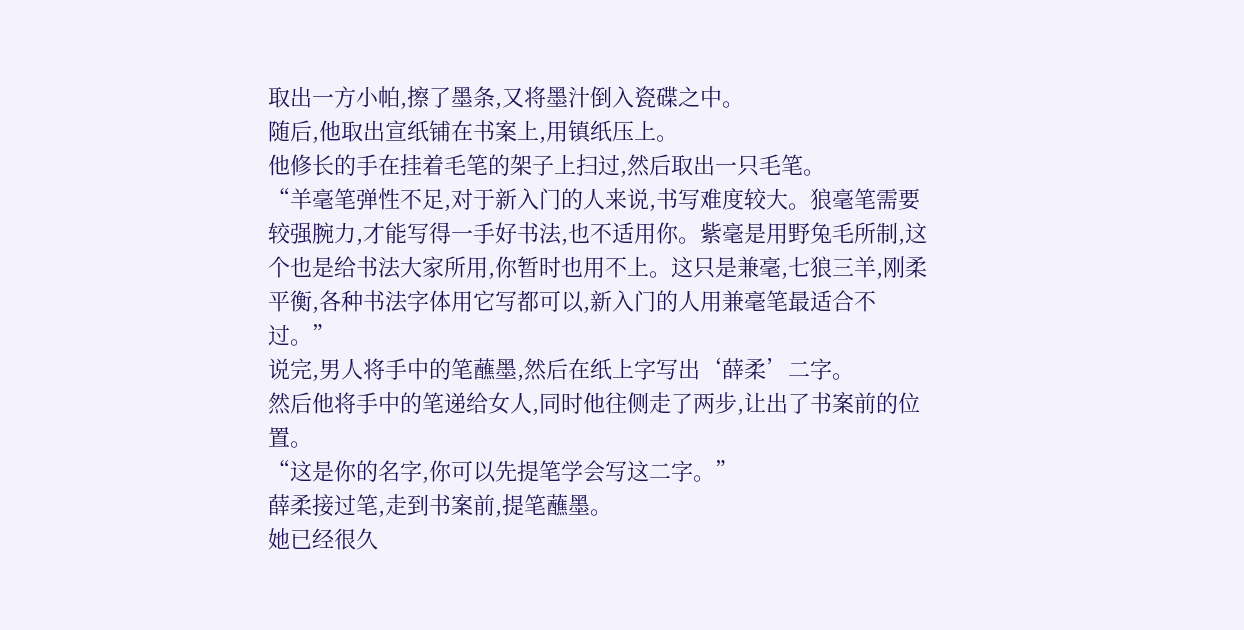取出一方小帕,擦了墨条,又将墨汁倒入瓷碟之中。
随后,他取出宣纸铺在书案上,用镇纸压上。
他修长的手在挂着毛笔的架子上扫过,然后取出一只毛笔。
“羊毫笔弹性不足,对于新入门的人来说,书写难度较大。狼毫笔需要较强腕力,才能写得一手好书法,也不适用你。紫毫是用野兔毛所制,这个也是给书法大家所用,你暂时也用不上。这只是兼毫,七狼三羊,刚柔平衡,各种书法字体用它写都可以,新入门的人用兼毫笔最适合不过。”
说完,男人将手中的笔蘸墨,然后在纸上字写出‘薛柔’二字。
然后他将手中的笔递给女人,同时他往侧走了两步,让出了书案前的位置。
“这是你的名字,你可以先提笔学会写这二字。”
薛柔接过笔,走到书案前,提笔蘸墨。
她已经很久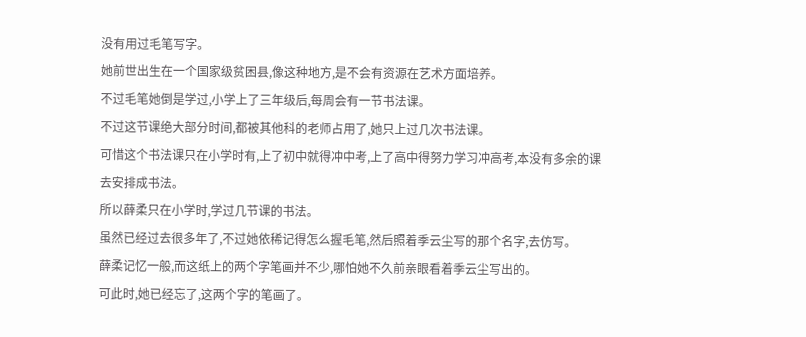没有用过毛笔写字。
她前世出生在一个国家级贫困县,像这种地方,是不会有资源在艺术方面培养。
不过毛笔她倒是学过,小学上了三年级后,每周会有一节书法课。
不过这节课绝大部分时间,都被其他科的老师占用了,她只上过几次书法课。
可惜这个书法课只在小学时有,上了初中就得冲中考,上了高中得努力学习冲高考,本没有多余的课去安排成书法。
所以薛柔只在小学时,学过几节课的书法。
虽然已经过去很多年了,不过她依稀记得怎么握毛笔,然后照着季云尘写的那个名字,去仿写。
薛柔记忆一般,而这纸上的两个字笔画并不少,哪怕她不久前亲眼看着季云尘写出的。
可此时,她已经忘了,这两个字的笔画了。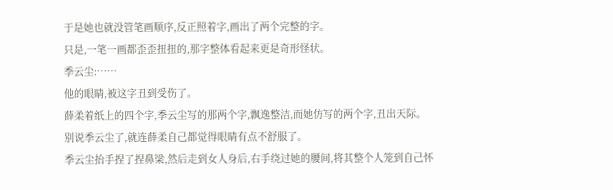于是她也就没管笔画顺序,反正照着字,画出了两个完整的字。
只是,一笔一画都歪歪扭扭的,那字整体看起来更是奇形怪状。
季云尘:……
他的眼睛,被这字丑到受伤了。
薛柔着纸上的四个字,季云尘写的那两个字,飘逸整洁,而她仿写的两个字,丑出天际。
别说季云尘了,就连薛柔自己都觉得眼睛有点不舒服了。
季云尘抬手捏了捏鼻梁,然后走到女人身后,右手绕过她的腰间,将其整个人笼到自己怀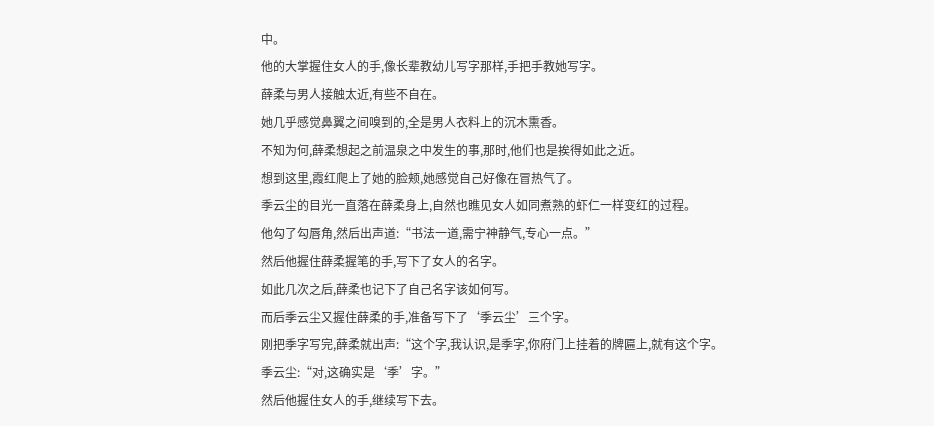中。
他的大掌握住女人的手,像长辈教幼儿写字那样,手把手教她写字。
薛柔与男人接触太近,有些不自在。
她几乎感觉鼻翼之间嗅到的,全是男人衣料上的沉木熏香。
不知为何,薛柔想起之前温泉之中发生的事,那时,他们也是挨得如此之近。
想到这里,霞红爬上了她的脸颊,她感觉自己好像在冒热气了。
季云尘的目光一直落在薛柔身上,自然也瞧见女人如同煮熟的虾仁一样变红的过程。
他勾了勾唇角,然后出声道:“书法一道,需宁神静气,专心一点。”
然后他握住薛柔握笔的手,写下了女人的名字。
如此几次之后,薛柔也记下了自己名字该如何写。
而后季云尘又握住薛柔的手,准备写下了‘季云尘’三个字。
刚把季字写完,薛柔就出声:“这个字,我认识,是季字,你府门上挂着的牌匾上,就有这个字。
季云尘:“对,这确实是‘季’字。”
然后他握住女人的手,继续写下去。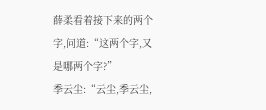薛柔看着接下来的两个字,问道:“这两个字,又是哪两个字?”
季云尘:“云尘,季云尘,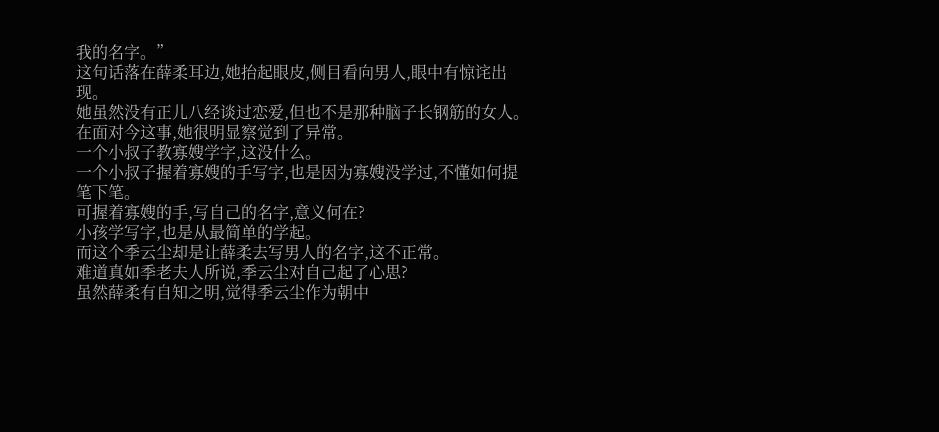我的名字。”
这句话落在薛柔耳边,她抬起眼皮,侧目看向男人,眼中有惊诧出现。
她虽然没有正儿八经谈过恋爱,但也不是那种脑子长钢筋的女人。
在面对今这事,她很明显察觉到了异常。
一个小叔子教寡嫂学字,这没什么。
一个小叔子握着寡嫂的手写字,也是因为寡嫂没学过,不懂如何提笔下笔。
可握着寡嫂的手,写自己的名字,意义何在?
小孩学写字,也是从最简单的学起。
而这个季云尘却是让薛柔去写男人的名字,这不正常。
难道真如季老夫人所说,季云尘对自己起了心思?
虽然薛柔有自知之明,觉得季云尘作为朝中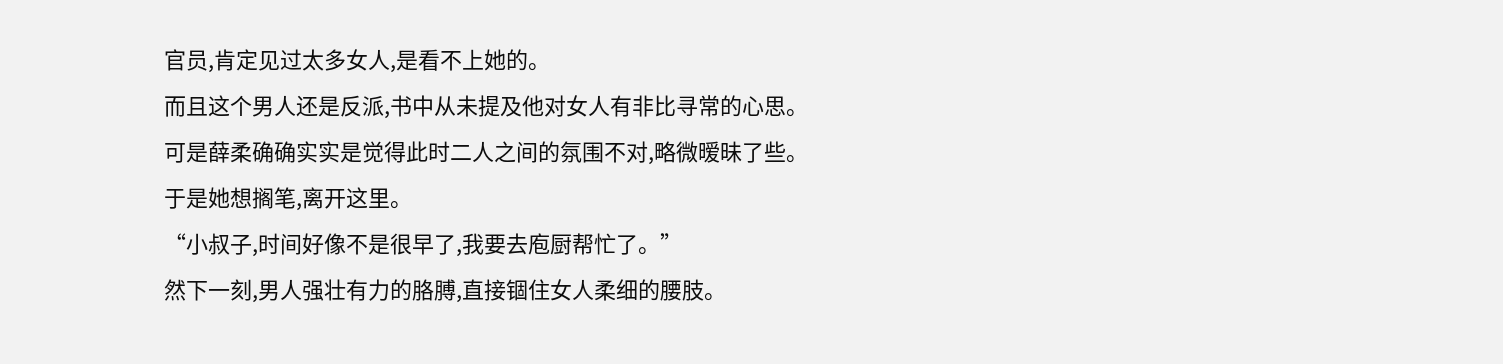官员,肯定见过太多女人,是看不上她的。
而且这个男人还是反派,书中从未提及他对女人有非比寻常的心思。
可是薛柔确确实实是觉得此时二人之间的氛围不对,略微暧昧了些。
于是她想搁笔,离开这里。
“小叔子,时间好像不是很早了,我要去庖厨帮忙了。”
然下一刻,男人强壮有力的胳膊,直接锢住女人柔细的腰肢。